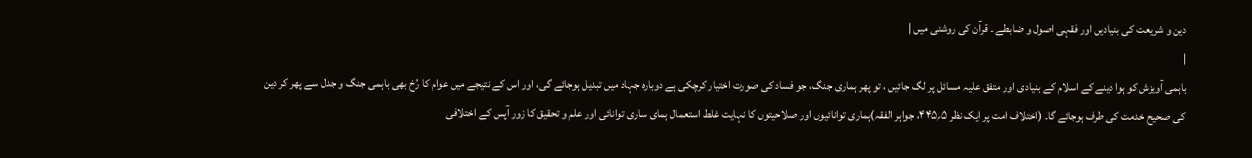دین و شریعت کی بنیادیں اور فقہی اصول و ضابطے ۔ قرآن کی روشنی میں |
|
باہمی آویزش کو ہوا دینے کے اسلام کے بنیادی اور متفق علیہ مسائل پر لگ جائیں ، تو پھر ہماری جنگ، جو فساد کی صورت اختیار کرچکی ہے دوبارہ جہاد میں تبدیل ہوجائے گی، اور اس کے نتیجے میں عوام کا رُخ بھی باہمی جنگ و جدل سے پھر کر دین کی صحیح خدمت کی طرف ہوجائے گا۔ (اختلاف امت پر ایک نظر ۵؍۴۴۵، جواہر الفقہ)ہماری توانائیوں اور صلاحیتوں کا نہایت غلط استعمال ہمای ساری توانائی اور علم و تحقیق کا زور آپس کے اختلافی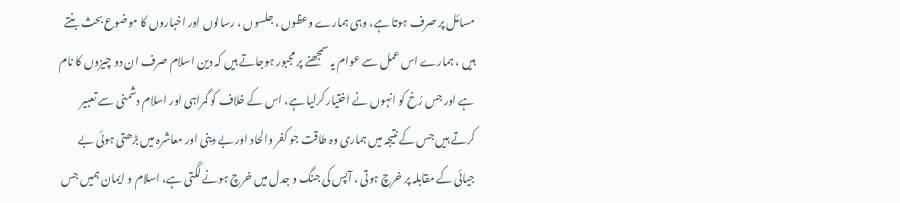مسائل پر صرف ہوتا ہے، وہی ہمارے وعظوں ، جلسوں ، رسالوں اور اخباروں کا موضوع بحث بنتے ہیں ، ہمارے اس عمل سے عوام یہ سمجھنے پر مجبور ہوجاتے ہیں کہ دین اسلام صرف ان دو چیزوں کا نام ہے اور جس رُخ کو انہوں نے اختیار کرلیا ہے، اس کے خلاف کو گمراہی اور اسلام دشمنی سے تعبیر کرتے ہیں جس کے نتیجہ میں ہماری وہ طاقت جو کفر والحاد اور بے دینی اور معاشرہ میں بڑھتی ہوئی بے جیائی کے مقابلہ پر خرچ ہوتی ، آپس کی جنگ و جدل میں خرچ ہونے لگتی ہے، اسلام و ایمان ہمیں جس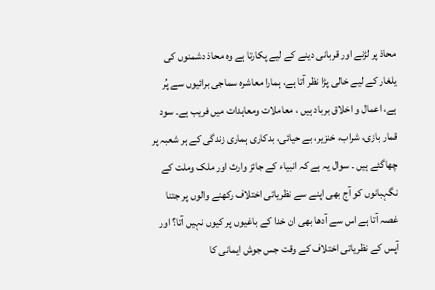محاذ پر لڑنے اور قربانی دینے کے لیے پکارتا ہے وہ محاذ دشمنوں کی یلغار کے لیے خالی پڑا نظر آتا ہے، ہمارا معاشرہ سماجی برائیوں سے پُر ہے، اعمال و اخلاق برباد ہیں ، معاملات ومعاہدات میں فریب ہے۔ سود قمار بازی، شراب، خنزیر، بے حیائی، بدکاری ہماری زندگی کے ہر شعبہ پر چھاگئے ہیں ۔ سوال یہ ہے کہ انبیاء کے جائز وارث اور ملک وملت کے نگہبانوں کو آج بھی اپنے سے نظریاتی اختلاف رکھنے والوں پر جتنا غصہ آتا ہے اس سے آدھا بھی ان خدا کے باغیوں پر کیوں نہیں آتا؟ اور آپس کے نظریاتی اختلاف کے وقت جس جوش ایمانی کا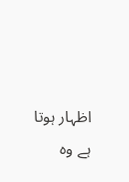اظہار ہوتا ہے وہ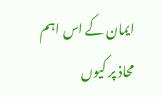ایمان کے اس اہم محاذ پر کیوں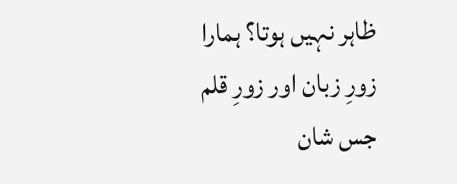ظاہر نہیں ہوتا؟ ہمارا زورِ زبان اور زورِ قلم جس شان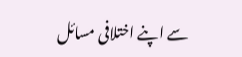سے اپنے اختلافی مسائل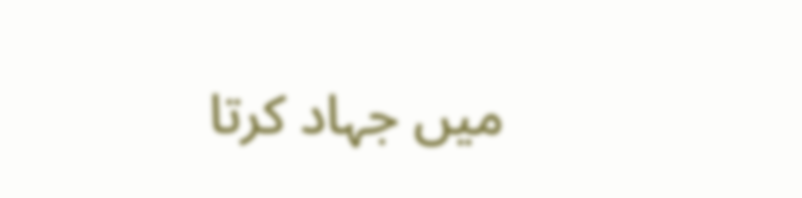میں جہاد کرتا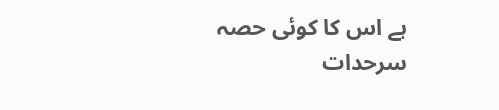ہے اس کا کوئی حصہ سرحدات